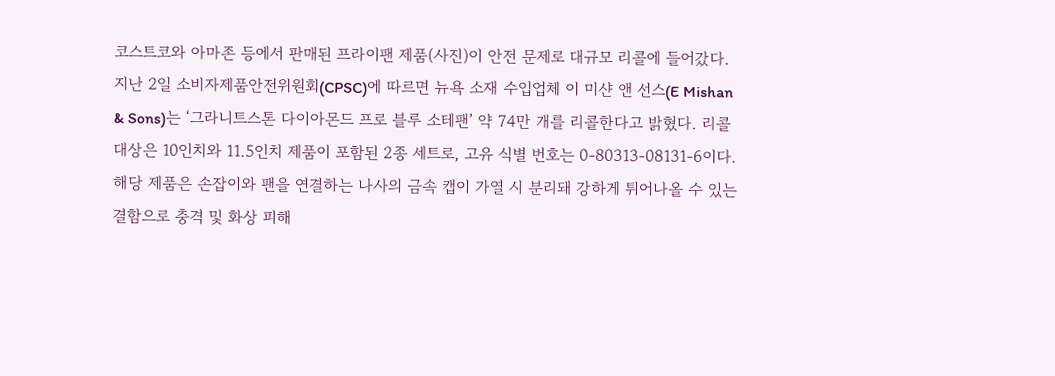코스트코와 아마존 등에서 판매된 프라이팬 제품(사진)이 안전 문제로 대규모 리콜에 들어갔다.
지난 2일 소비자제품안전위원회(CPSC)에 따르면 뉴욕 소재 수입업체 이 미샨 앤 선스(E Mishan & Sons)는 ‘그라니트스톤 다이아몬드 프로 블루 소테팬’ 약 74만 개를 리콜한다고 밝혔다. 리콜 대상은 10인치와 11.5인치 제품이 포함된 2종 세트로, 고유 식별 번호는 0-80313-08131-6이다.
해당 제품은 손잡이와 팬을 연결하는 나사의 금속 캡이 가열 시 분리돼 강하게 튀어나올 수 있는 결함으로 충격 및 화상 피해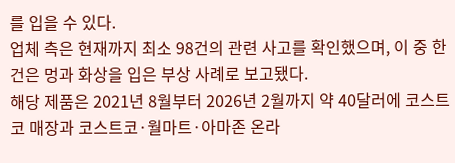를 입을 수 있다.
업체 측은 현재까지 최소 98건의 관련 사고를 확인했으며, 이 중 한 건은 멍과 화상을 입은 부상 사례로 보고됐다.
해당 제품은 2021년 8월부터 2026년 2월까지 약 40달러에 코스트코 매장과 코스트코·월마트·아마존 온라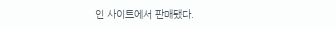인 사이트에서 판매됐다.